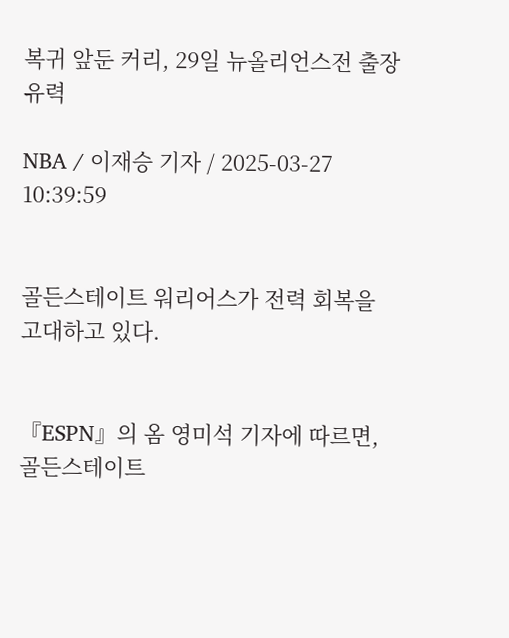복귀 앞둔 커리, 29일 뉴올리언스전 출장 유력

NBA / 이재승 기자 / 2025-03-27 10:39:59


골든스테이트 워리어스가 전력 회복을 고대하고 있다.


『ESPN』의 옴 영미석 기자에 따르면, 골든스테이트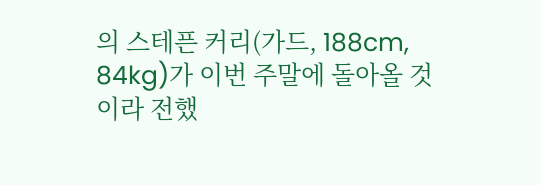의 스테픈 커리(가드, 188cm, 84kg)가 이번 주말에 돌아올 것이라 전했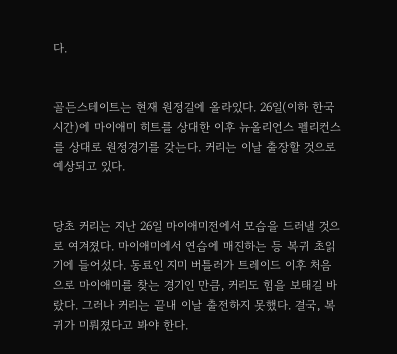다.


골든스테이트는 현재 원정길에 올라있다. 26일(이하 한국시간)에 마이애미 히트를 상대한 이후 뉴올리언스 펠리컨스를 상대로 원정경기를 갖는다. 커리는 이날 출장할 것으로 예상되고 있다.


당초 커리는 지난 26일 마이애미전에서 모습을 드러낼 것으로 여겨졌다. 마이애미에서 연습에 매진하는 등 복귀 초읽기에 들어섰다. 동료인 지미 버틀러가 트레이드 이후 처음으로 마이애미를 찾는 경기인 만큼, 커리도 힘을 보태길 바랐다. 그러나 커리는 끝내 이날 출전하지 못했다. 결국, 복귀가 미뤄졌다고 봐야 한다.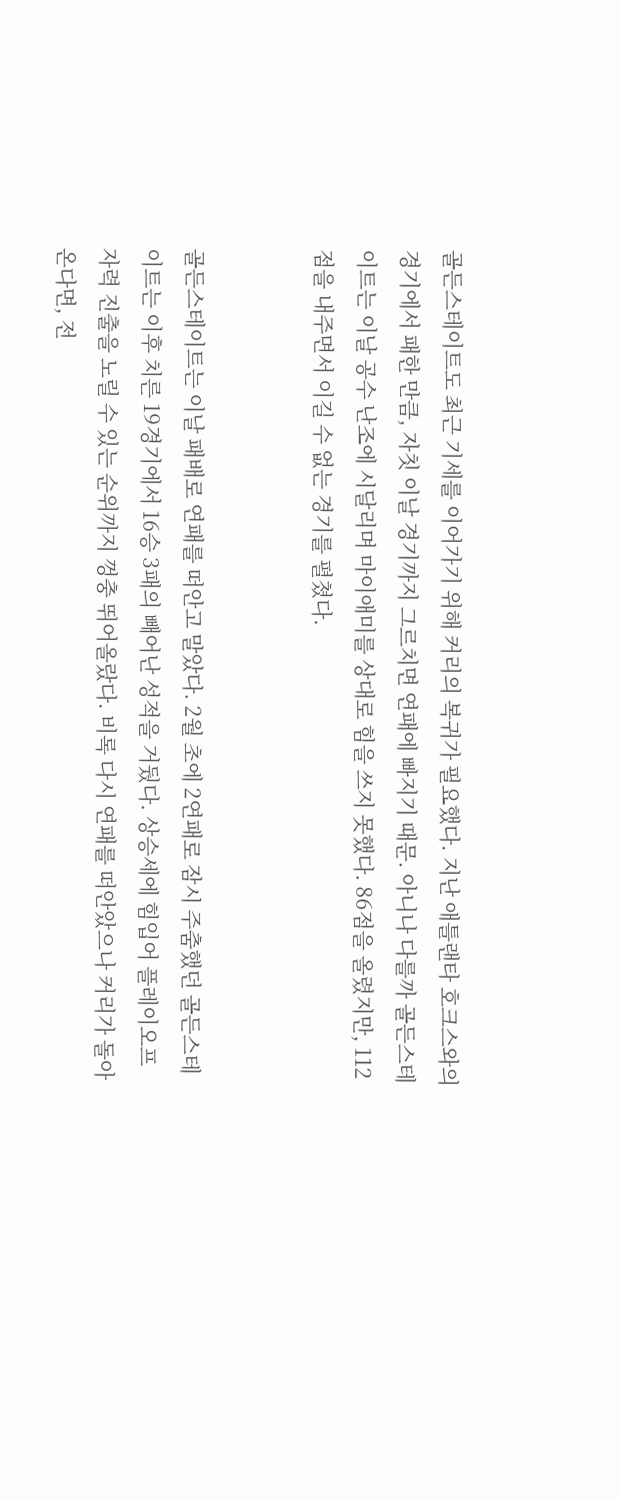골든스테이트도 최근 기세를 이어가기 위해 커리의 복귀가 필요했다. 지난 애틀랜타 호크스와의 경기에서 패한 만큼, 자칫 이날 경기까지 그르치면 연패에 빠지기 때문. 아니나 다를까 골든스테이트는 이날 공수 난조에 시달리며 마이애미를 상대로 힘을 쓰지 못했다. 86점을 올렸지만, 112점을 내주면서 이길 수 없는 경기를 펼쳤다.


골든스테이트는 이날 패배로 연패를 떠안고 말았다. 2월 초에 2연패로 잠시 주춤했던 골든스테이트는 이후 치른 19경기에서 16승 3패의 빼어난 성적을 거뒀다. 상승세에 힘입어 플레이오프 자력 진출을 노릴 수 있는 순위까지 껑충 뛰어올랐다. 비록 다시 연패를 떠안았으나 커리가 돌아온다면, 전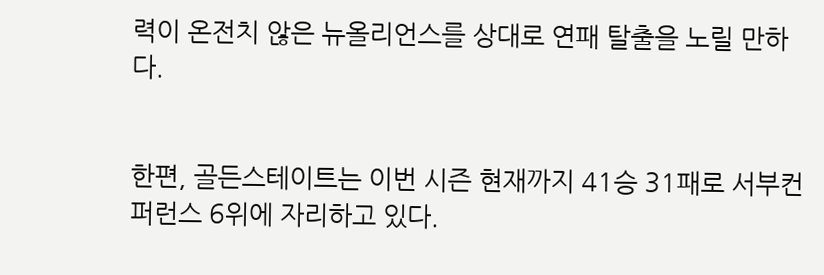력이 온전치 않은 뉴올리언스를 상대로 연패 탈출을 노릴 만하다.


한편, 골든스테이트는 이번 시즌 현재까지 41승 31패로 서부컨퍼런스 6위에 자리하고 있다.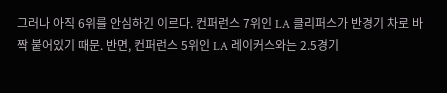그러나 아직 6위를 안심하긴 이르다. 컨퍼런스 7위인 LA 클리퍼스가 반경기 차로 바짝 붙어있기 때문. 반면, 컨퍼런스 5위인 LA 레이커스와는 2.5경기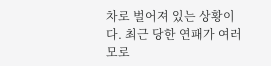차로 벌어져 있는 상황이다. 최근 당한 연패가 여러모로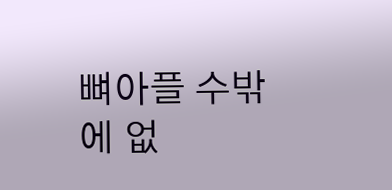뼈아플 수밖에 없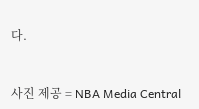다.


사진 제공 = NBA Media Central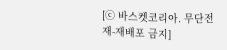[ⓒ 바스켓코리아. 무단전재-재배포 금지]